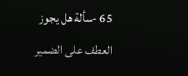65 -سألة هل يجوز العطف على الضمير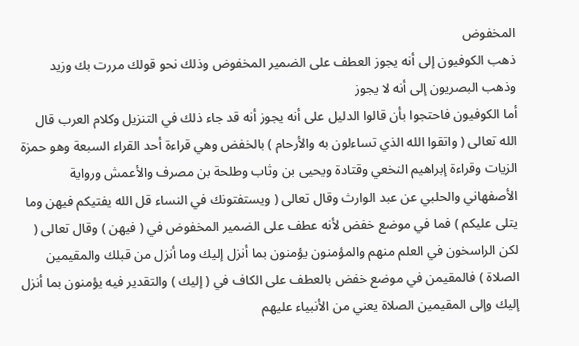المخفوض
ذهب الكوفيون إلى أنه يجوز العطف على الضمير المخفوض وذلك نحو قولك مررت بك وزيد
وذهب البصريون إلى أنه لا يجوز
أما الكوفيون فاحتجوا بأن قالوا الدليل على أنه يجوز أنه قد جاء ذلك في التنزيل وكلام العرب قال الله تعالى ( واتقوا الله الذي تساءلون به والأرحام ) بالخفض وهي قراءة أحد القراء السبعة وهو حمزة الزيات وقراءة إبراهيم النخعي وقتادة ويحيى بن وثاب وطلحة بن مصرف والأعمش ورواية الأصفهاني والحلبي عن عبد الوارث وقال تعالى ( ويستفتونك في النساء قل الله يفتيكم فيهن وما يتلى عليكم ) فما في موضع خفض لأنه عطف على الضمير المخفوض في ( فيهن ) وقال تعالى ( لكن الراسخون في العلم منهم والمؤمنون يؤمنون بما أنزل إليك وما أنزل من قبلك والمقيمين الصلاة ) فالمقيمن في موضع خفض بالعطف على الكاف في ( إليك ) والتقدير فيه يؤمنون بما أنزل إليك وإلى المقيمين الصلاة يعني من الأنبياء عليهم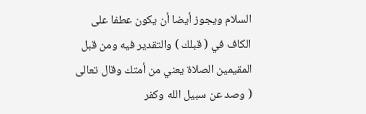السلام ويجوز أيضا أن يكون عطفا على الكاف في ( قبلك ) والتقدير فيه ومن قبل المقيمين الصلاة يعني من أمتك وقال تعالى ( وصد عن سبيل الله وكفر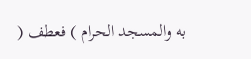به والمسجد الحرام ) فعطف (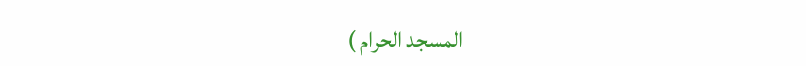المسجد الحرام )